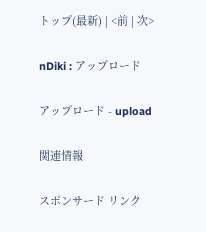トップ(最新) | <前 | 次>

nDiki : アップロード

アップロード - upload

関連情報

スポンサード リンク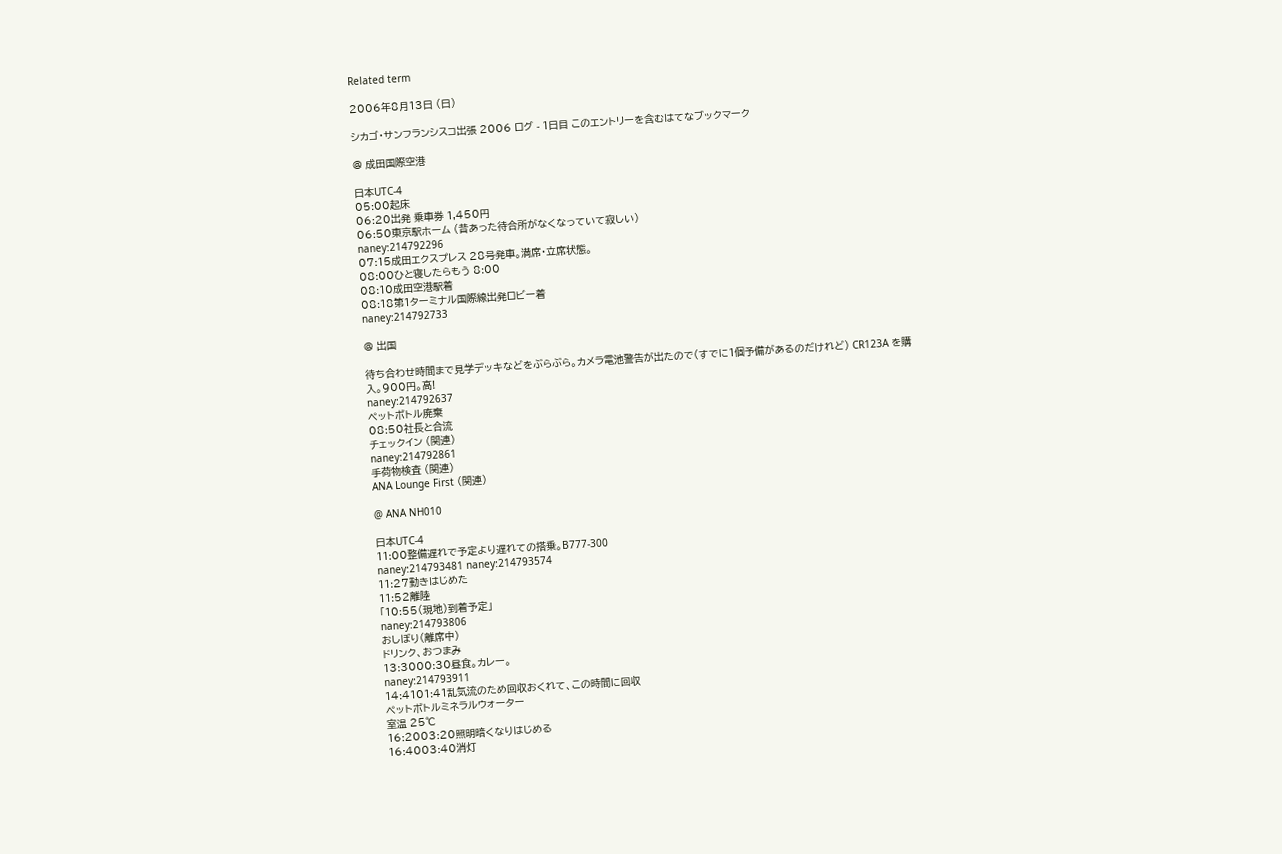Related term

2006年8月13日 (日)

シカゴ・サンフランシスコ出張 2006 ログ - 1日目 このエントリーを含むはてなブックマーク

@ 成田国際空港

日本UTC-4
05:00起床
06:20出発 乗車券 1,450円
06:50東京駅ホーム (昔あった待合所がなくなっていて寂しい)
naney:214792296
07:15成田エクスプレス 28号発車。満席・立席状態。
08:00ひと寝したらもう 8:00
08:10成田空港駅着
08:18第1ターミナル国際線出発ロビー着
naney:214792733

@ 出国

待ち合わせ時間まで見学デッキなどをぶらぶら。カメラ電池警告が出たので(すでに1個予備があるのだけれど) CR123A を購入。900円。高!
naney:214792637
ペットボトル廃棄
08:50社長と合流
チェックイン (関連)
naney:214792861
手荷物検査 (関連)
ANA Lounge First (関連)

@ ANA NH010

日本UTC-4
11:00整備遅れで予定より遅れての搭乗。B777-300
naney:214793481 naney:214793574
11:27動きはじめた
11:52離陸
「10:55(現地)到着予定」
naney:214793806
おしぼり(離席中)
ドリンク、おつまみ
13:3000:30昼食。カレー。
naney:214793911
14:4101:41乱気流のため回収おくれて、この時間に回収
ペットボトルミネラルウォーター
室温 25℃
16:2003:20照明暗くなりはじめる
16:4003:40消灯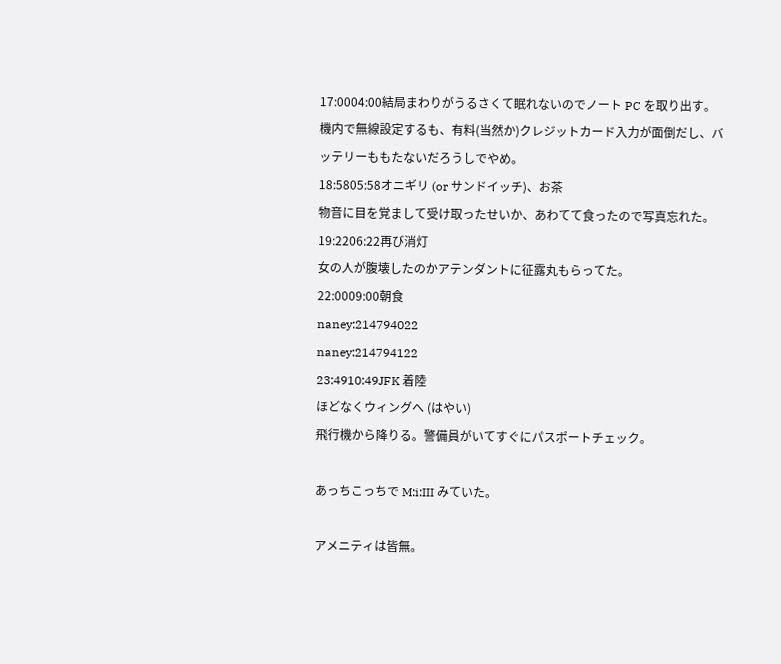17:0004:00結局まわりがうるさくて眠れないのでノート PC を取り出す。機内で無線設定するも、有料(当然か)クレジットカード入力が面倒だし、バッテリーももたないだろうしでやめ。
18:5805:58オニギリ (or サンドイッチ)、お茶
物音に目を覚まして受け取ったせいか、あわてて食ったので写真忘れた。
19:2206:22再び消灯
女の人が腹壊したのかアテンダントに征露丸もらってた。
22:0009:00朝食
naney:214794022
naney:214794122
23:4910:49JFK 着陸
ほどなくウィングへ (はやい)
飛行機から降りる。警備員がいてすぐにパスポートチェック。

あっちこっちで M:i:III みていた。

アメニティは皆無。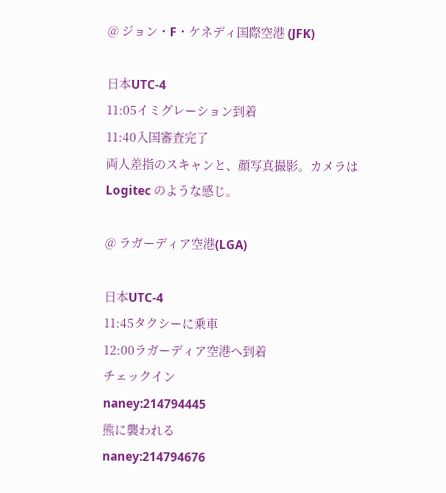@ ジョン・F・ケネディ国際空港 (JFK)

日本UTC-4
11:05イミグレーション到着
11:40入国審査完了
両人差指のスキャンと、顔写真撮影。カメラは Logitec のような感じ。

@ ラガーディア空港(LGA)

日本UTC-4
11:45タクシーに乗車
12:00ラガーディア空港へ到着
チェックイン
naney:214794445
熊に襲われる
naney:214794676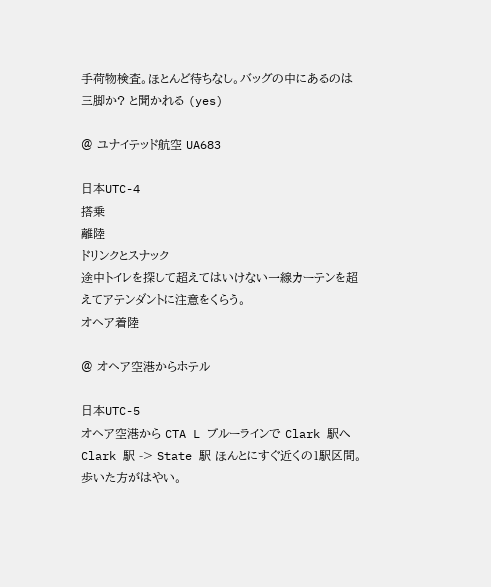手荷物検査。ほとんど待ちなし。バッグの中にあるのは三脚か? と聞かれる (yes)

@ ユナイテッド航空 UA683

日本UTC-4
搭乗
離陸
ドリンクとスナック
途中トイレを探して超えてはいけない一線カーテンを超えてアテンダントに注意をくらう。
オヘア着陸

@ オヘア空港からホテル

日本UTC-5
オヘア空港から CTA L ブルーラインで Clark 駅へ
Clark 駅 -> State 駅 ほんとにすぐ近くの1駅区間。歩いた方がはやい。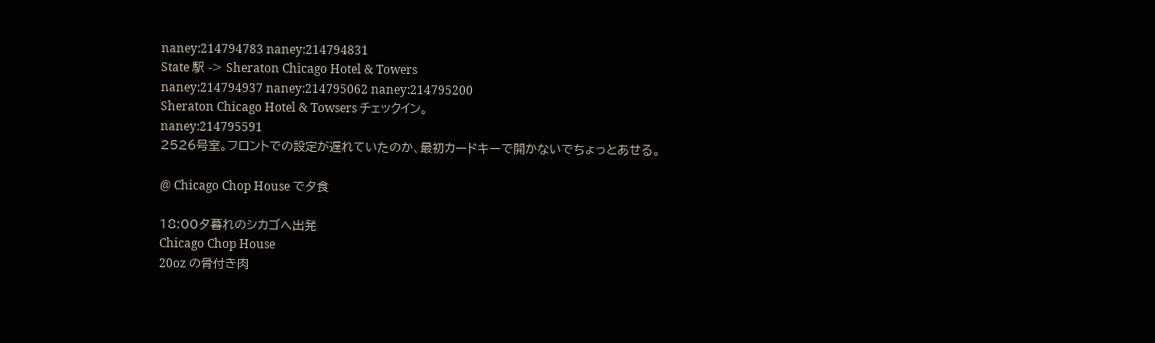naney:214794783 naney:214794831
State 駅 -> Sheraton Chicago Hotel & Towers
naney:214794937 naney:214795062 naney:214795200
Sheraton Chicago Hotel & Towsers チェックイン。
naney:214795591
2526号室。フロントでの設定が遅れていたのか、最初カードキーで開かないでちょっとあせる。

@ Chicago Chop House で夕食

18:00夕暮れのシカゴへ出発
Chicago Chop House
20oz の骨付き肉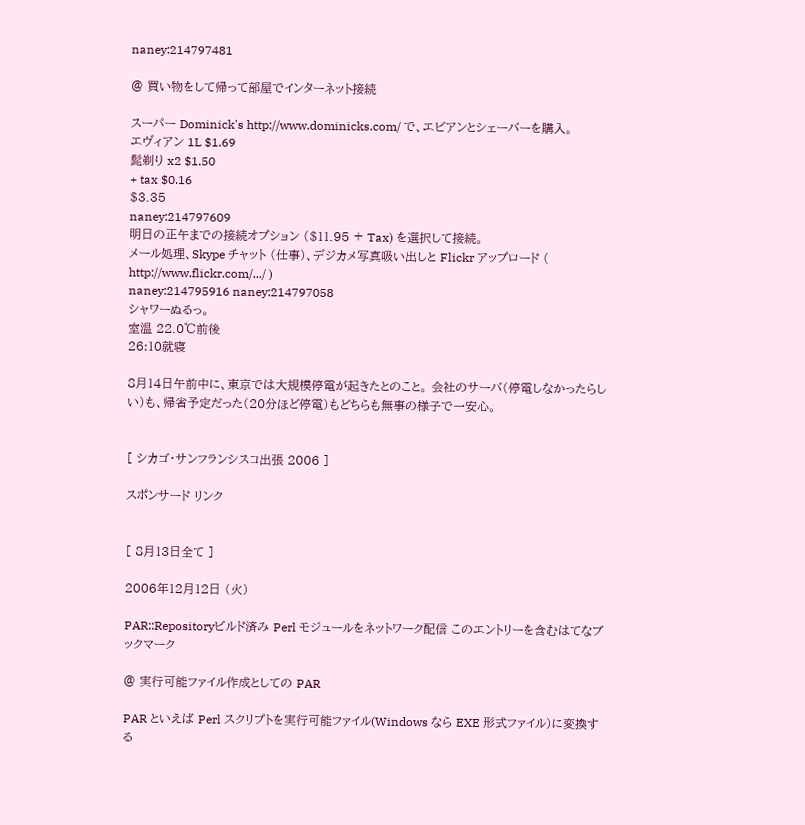naney:214797481

@ 買い物をして帰って部屋でインターネット接続

スーパー Dominick's http://www.dominicks.com/ で、エビアンとシェーバーを購入。
エヴィアン 1L $1.69
髭剃り x2 $1.50
+ tax $0.16
$3.35
naney:214797609
明日の正午までの接続オプション ($11.95 + Tax) を選択して接続。
メール処理、Skype チャット (仕事)、デジカメ写真吸い出しと Flickr アップロード ( http://www.flickr.com/.../ )
naney:214795916 naney:214797058
シャワーぬるっ。
室温 22.0℃前後
26:10就寝

8月14日午前中に、東京では大規模停電が起きたとのこと。 会社のサーバ(停電しなかったらしい)も、帰省予定だった(20分ほど停電)もどちらも無事の様子で一安心。


[ シカゴ・サンフランシスコ出張 2006 ]

スポンサード リンク


[ 8月13日全て ]

2006年12月12日 (火)

PAR::Repositoryビルド済み Perl モジュールをネットワーク配信 このエントリーを含むはてなブックマーク

@ 実行可能ファイル作成としての PAR

PAR といえば Perl スクリプトを実行可能ファイル(Windows なら EXE 形式ファイル)に変換する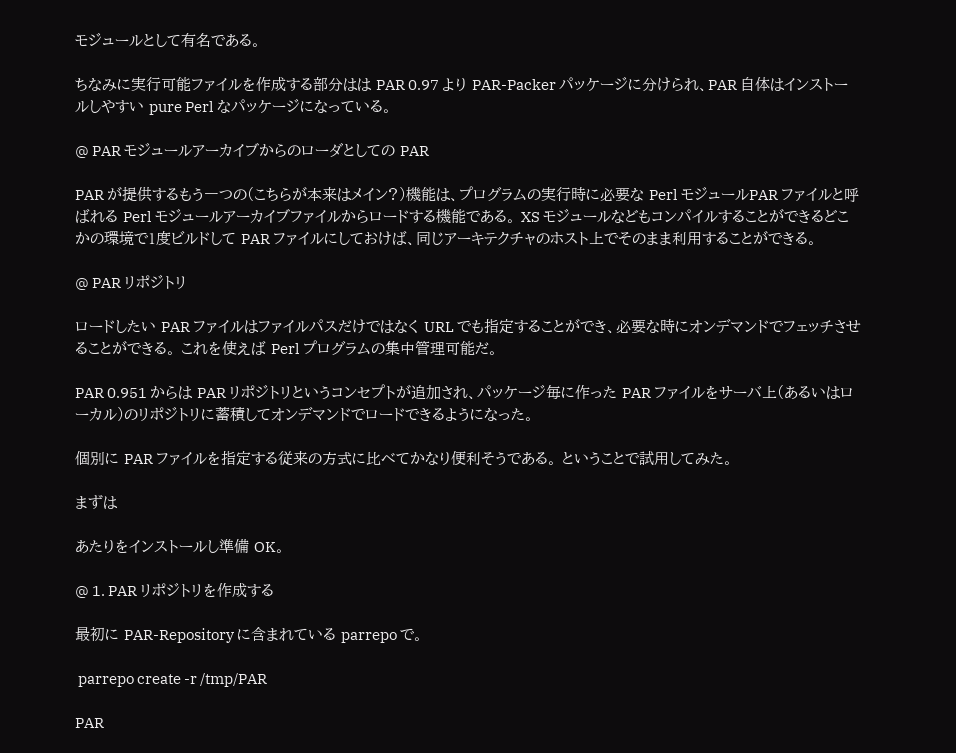モジュールとして有名である。

ちなみに実行可能ファイルを作成する部分はは PAR 0.97 より PAR-Packer パッケージに分けられ、PAR 自体はインストールしやすい pure Perl なパッケージになっている。

@ PAR モジュールアーカイブからのローダとしての PAR

PAR が提供するもう一つの(こちらが本来はメイン?)機能は、プログラムの実行時に必要な Perl モジュールPAR ファイルと呼ばれる Perl モジュールアーカイブファイルからロードする機能である。 XS モジュールなどもコンパイルすることができるどこかの環境で1度ビルドして PAR ファイルにしておけば、同じアーキテクチャのホスト上でそのまま利用することができる。

@ PAR リポジトリ

ロードしたい PAR ファイルはファイルパスだけではなく URL でも指定することができ、必要な時にオンデマンドでフェッチさせることができる。 これを使えば Perl プログラムの集中管理可能だ。

PAR 0.951 からは PAR リポジトリというコンセプトが追加され、パッケージ毎に作った PAR ファイルをサーバ上(あるいはローカル)のリポジトリに蓄積してオンデマンドでロードできるようになった。

個別に PAR ファイルを指定する従来の方式に比べてかなり便利そうである。 ということで試用してみた。

まずは

あたりをインストールし準備 OK。

@ 1. PAR リポジトリを作成する

最初に PAR-Repository に含まれている parrepo で。

 parrepo create -r /tmp/PAR

PAR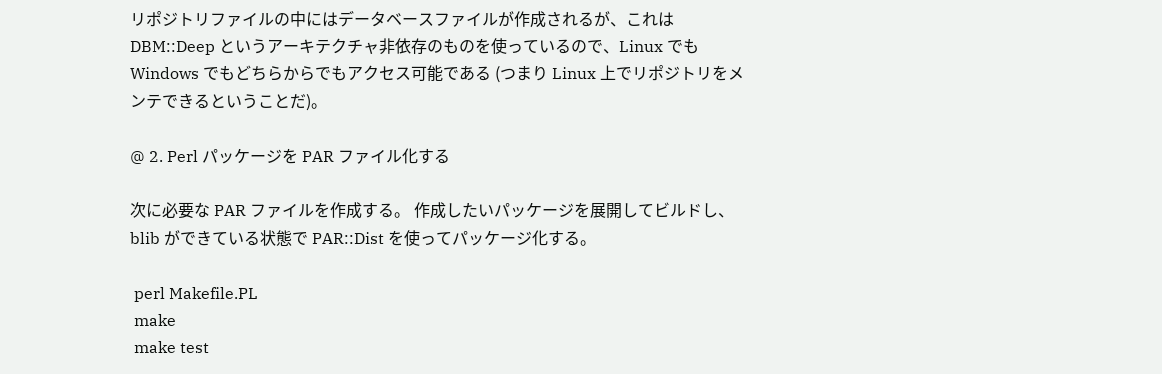リポジトリファイルの中にはデータベースファイルが作成されるが、これは DBM::Deep というアーキテクチャ非依存のものを使っているので、Linux でも Windows でもどちらからでもアクセス可能である (つまり Linux 上でリポジトリをメンテできるということだ)。

@ 2. Perl パッケージを PAR ファイル化する

次に必要な PAR ファイルを作成する。 作成したいパッケージを展開してビルドし、blib ができている状態で PAR::Dist を使ってパッケージ化する。

 perl Makefile.PL
 make
 make test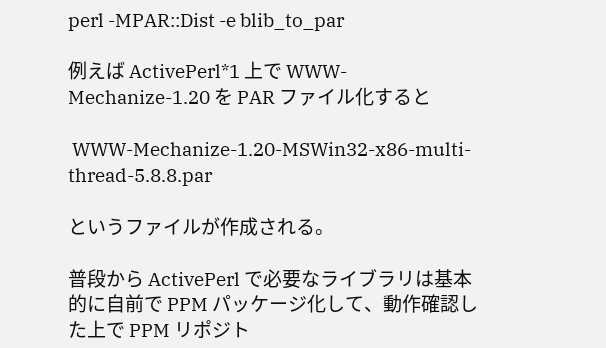perl -MPAR::Dist -e blib_to_par

例えば ActivePerl*1 上で WWW-Mechanize-1.20 を PAR ファイル化すると

 WWW-Mechanize-1.20-MSWin32-x86-multi-thread-5.8.8.par

というファイルが作成される。

普段から ActivePerl で必要なライブラリは基本的に自前で PPM パッケージ化して、動作確認した上で PPM リポジト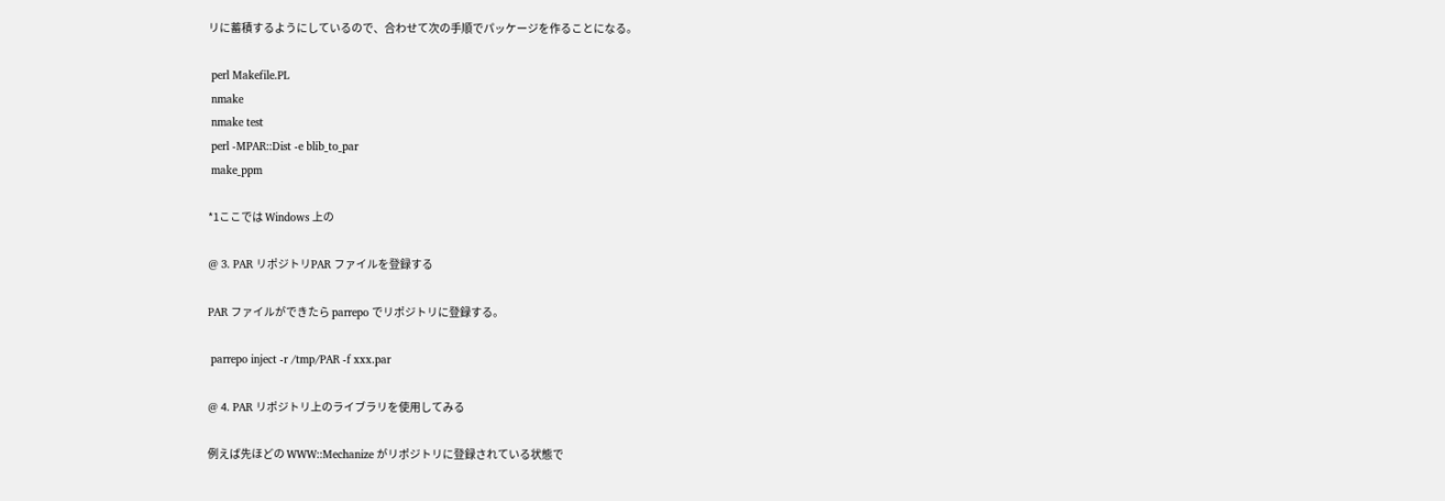リに蓄積するようにしているので、合わせて次の手順でパッケージを作ることになる。

 perl Makefile.PL
 nmake
 nmake test
 perl -MPAR::Dist -e blib_to_par
 make_ppm

*1ここでは Windows 上の

@ 3. PAR リポジトリPAR ファイルを登録する

PAR ファイルができたら parrepo でリポジトリに登録する。

 parrepo inject -r /tmp/PAR -f xxx.par

@ 4. PAR リポジトリ上のライブラリを使用してみる

例えば先ほどの WWW::Mechanize がリポジトリに登録されている状態で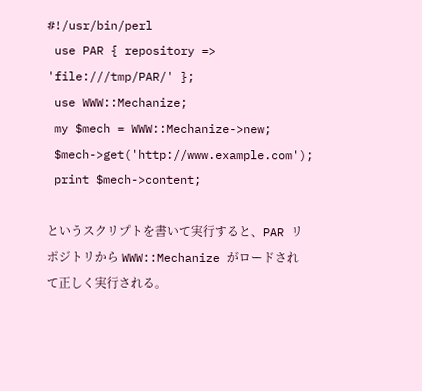#!/usr/bin/perl
 use PAR { repository => 'file:///tmp/PAR/' };
 use WWW::Mechanize;
 my $mech = WWW::Mechanize->new;
 $mech->get('http://www.example.com');
 print $mech->content;

というスクリプトを書いて実行すると、PAR リポジトリから WWW::Mechanize がロードされて正しく実行される。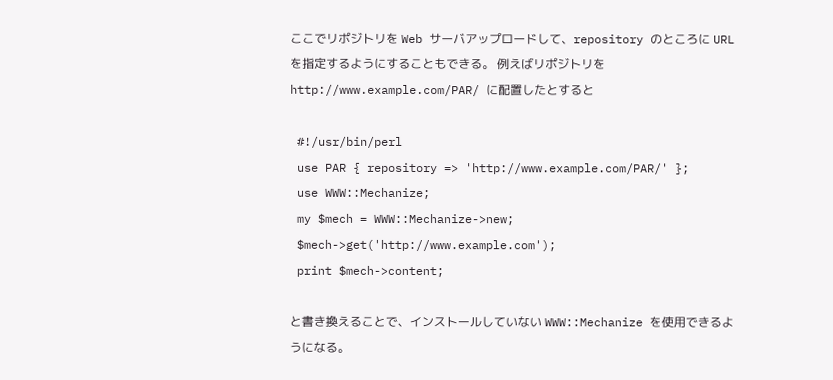ここでリポジトリを Web サーバアップロードして、repository のところに URL を指定するようにすることもできる。 例えばリポジトリを http://www.example.com/PAR/ に配置したとすると

 #!/usr/bin/perl
 use PAR { repository => 'http://www.example.com/PAR/' };
 use WWW::Mechanize;
 my $mech = WWW::Mechanize->new;
 $mech->get('http://www.example.com');
 print $mech->content;

と書き換えることで、インストールしていない WWW::Mechanize を使用できるようになる。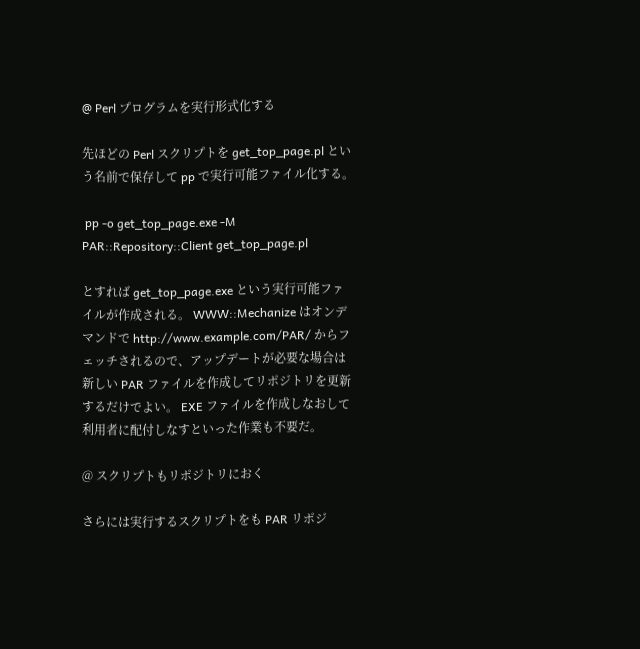@ Perl プログラムを実行形式化する

先ほどの Perl スクリプトを get_top_page.pl という名前で保存して pp で実行可能ファイル化する。

 pp -o get_top_page.exe -M PAR::Repository::Client get_top_page.pl

とすれば get_top_page.exe という実行可能ファイルが作成される。 WWW::Mechanize はオンデマンドで http://www.example.com/PAR/ からフェッチされるので、アップデートが必要な場合は新しい PAR ファイルを作成してリポジトリを更新するだけでよい。 EXE ファイルを作成しなおして利用者に配付しなすといった作業も不要だ。

@ スクリプトもリポジトリにおく

さらには実行するスクリプトをも PAR リポジ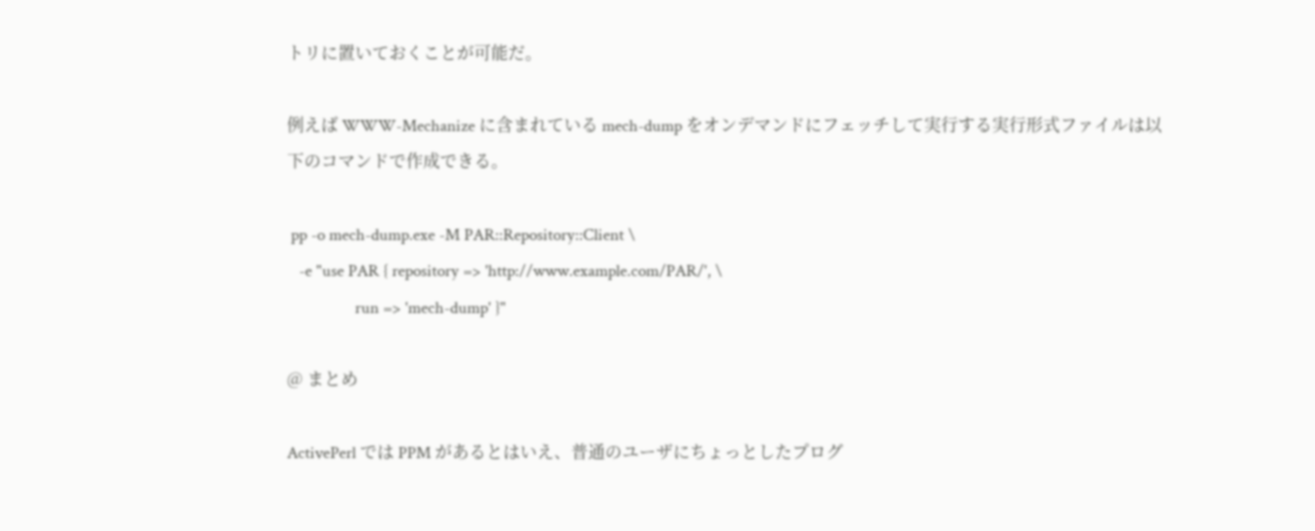トリに置いておくことが可能だ。

例えば WWW-Mechanize に含まれている mech-dump をオンデマンドにフェッチして実行する実行形式ファイルは以下のコマンドで作成できる。

 pp -o mech-dump.exe -M PAR::Repository::Client \
   -e "use PAR { repository => 'http://www.example.com/PAR/', \
                 run => 'mech-dump' }"

@ まとめ

ActivePerl では PPM があるとはいえ、普通のユーザにちょっとしたプログ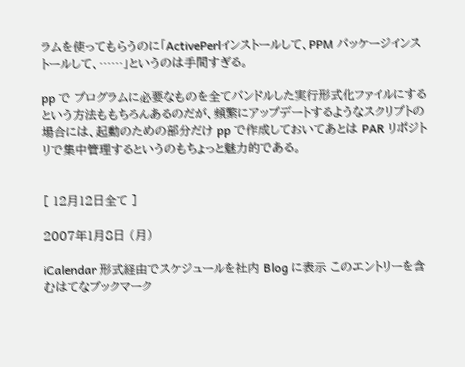ラムを使ってもらうのに「ActivePerlインストールして、PPM パッケージインストールして、……」というのは手間すぎる。

pp で プログラムに必要なものを全てバンドルした実行形式化ファイルにするという方法ももちろんあるのだが、頻繁にアップデートするようなスクリプトの場合には、起動のための部分だけ pp で作成しておいてあとは PAR リポジトリで集中管理するというのもちょっと魅力的である。


[ 12月12日全て ]

2007年1月8日 (月)

iCalendar 形式経由でスケジュールを社内 Blog に表示 このエントリーを含むはてなブックマーク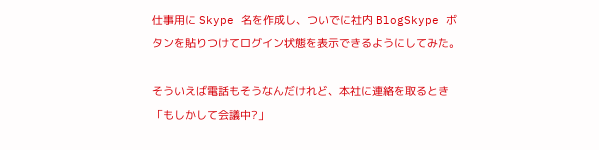仕事用に Skype 名を作成し、ついでに社内 BlogSkype ボタンを貼りつけてログイン状態を表示できるようにしてみた。

そういえば電話もそうなんだけれど、本社に連絡を取るとき「もしかして会議中?」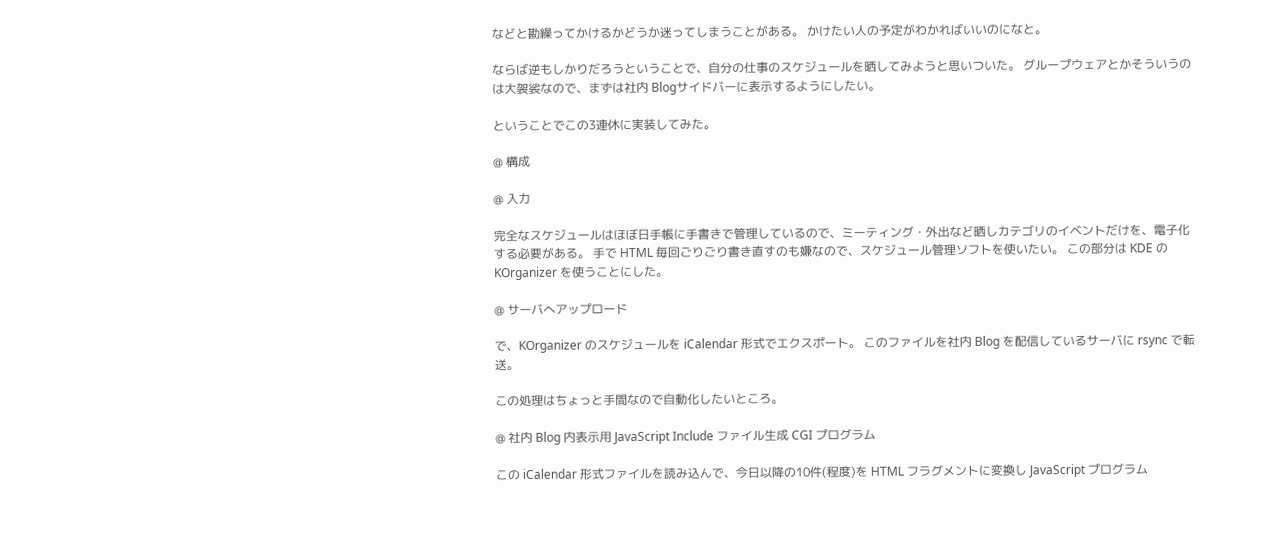などと勘繰ってかけるかどうか迷ってしまうことがある。 かけたい人の予定がわかればいいのになと。

ならば逆もしかりだろうということで、自分の仕事のスケジュールを晒してみようと思いついた。 グループウェアとかそういうのは大袈裟なので、まずは社内 Blogサイドバーに表示するようにしたい。

ということでこの3連休に実装してみた。

@ 構成

@ 入力

完全なスケジュールはほぼ日手帳に手書きで管理しているので、ミーティング・外出など晒しカテゴリのイベントだけを、電子化する必要がある。 手で HTML 毎回ごりごり書き直すのも嫌なので、スケジュール管理ソフトを使いたい。 この部分は KDE の KOrganizer を使うことにした。

@ サーバへアップロード

で、KOrganizer のスケジュールを iCalendar 形式でエクスポート。 このファイルを社内 Blog を配信しているサーバに rsync で転送。

この処理はちょっと手間なので自動化したいところ。

@ 社内 Blog 内表示用 JavaScript Include ファイル生成 CGI プログラム

この iCalendar 形式ファイルを読み込んで、今日以降の10件(程度)を HTML フラグメントに変換し JavaScript プログラム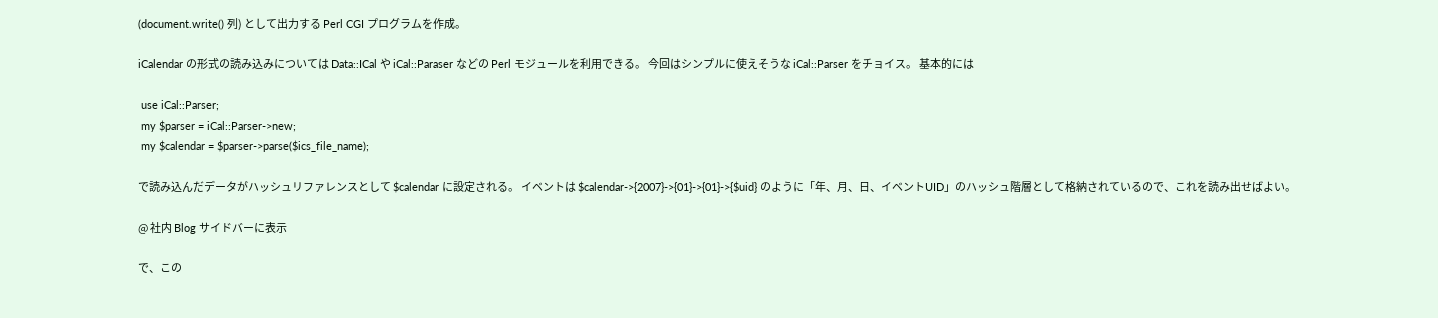(document.write() 列) として出力する Perl CGI プログラムを作成。

iCalendar の形式の読み込みについては Data::ICal や iCal::Paraser などの Perl モジュールを利用できる。 今回はシンプルに使えそうな iCal::Parser をチョイス。 基本的には

 use iCal::Parser;
 my $parser = iCal::Parser->new;
 my $calendar = $parser->parse($ics_file_name);

で読み込んだデータがハッシュリファレンスとして $calendar に設定される。 イベントは $calendar->{2007}->{01}->{01}->{$uid} のように「年、月、日、イベントUID」のハッシュ階層として格納されているので、これを読み出せばよい。

@ 社内 Blog サイドバーに表示

で、この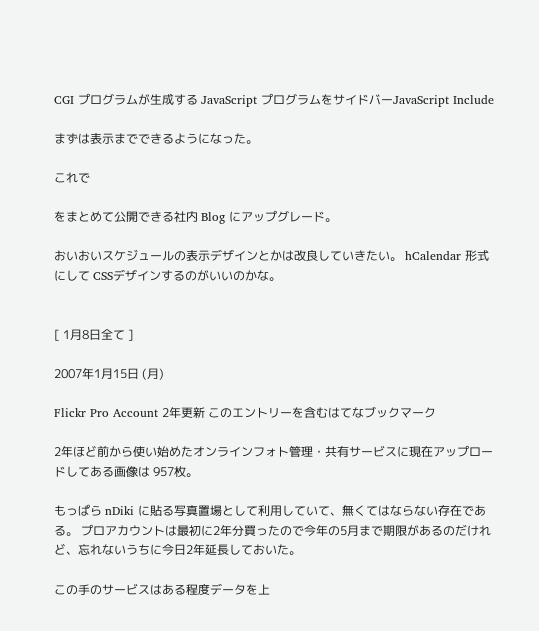CGI プログラムが生成する JavaScript プログラムをサイドバーJavaScript Include

まずは表示までできるようになった。

これで

をまとめて公開できる社内 Blog にアップグレード。

おいおいスケジュールの表示デザインとかは改良していきたい。 hCalendar 形式にして CSSデザインするのがいいのかな。


[ 1月8日全て ]

2007年1月15日 (月)

Flickr Pro Account 2年更新 このエントリーを含むはてなブックマーク

2年ほど前から使い始めたオンラインフォト管理・共有サービスに現在アップロードしてある画像は 957枚。

もっぱら nDiki に貼る写真置場として利用していて、無くてはならない存在である。 プロアカウントは最初に2年分買ったので今年の5月まで期限があるのだけれど、忘れないうちに今日2年延長しておいた。

この手のサービスはある程度データを上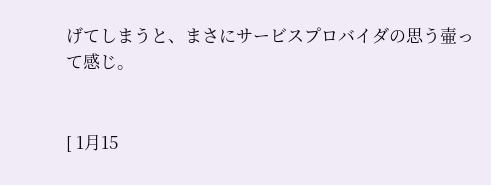げてしまうと、まさにサービスプロバイダの思う壷って感じ。


[ 1月15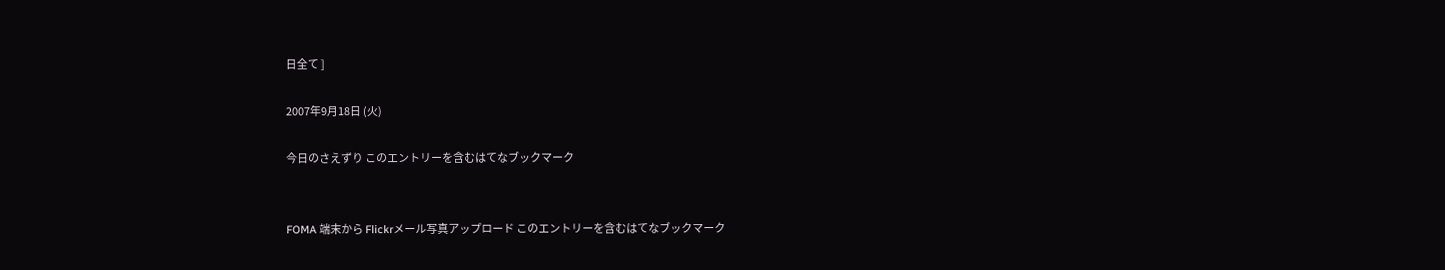日全て ]

2007年9月18日 (火)

今日のさえずり このエントリーを含むはてなブックマーク


FOMA 端末から Flickrメール写真アップロード このエントリーを含むはてなブックマーク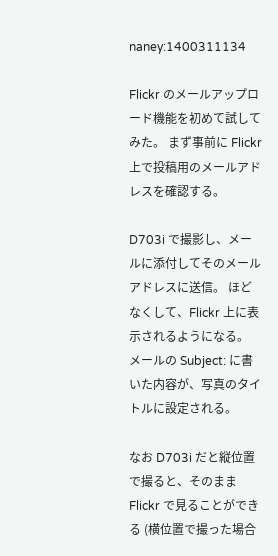naney:1400311134

Flickr のメールアップロード機能を初めて試してみた。 まず事前に Flickr 上で投稿用のメールアドレスを確認する。

D703i で撮影し、メールに添付してそのメールアドレスに送信。 ほどなくして、Flickr 上に表示されるようになる。 メールの Subject: に書いた内容が、写真のタイトルに設定される。

なお D703i だと縦位置で撮ると、そのまま Flickr で見ることができる (横位置で撮った場合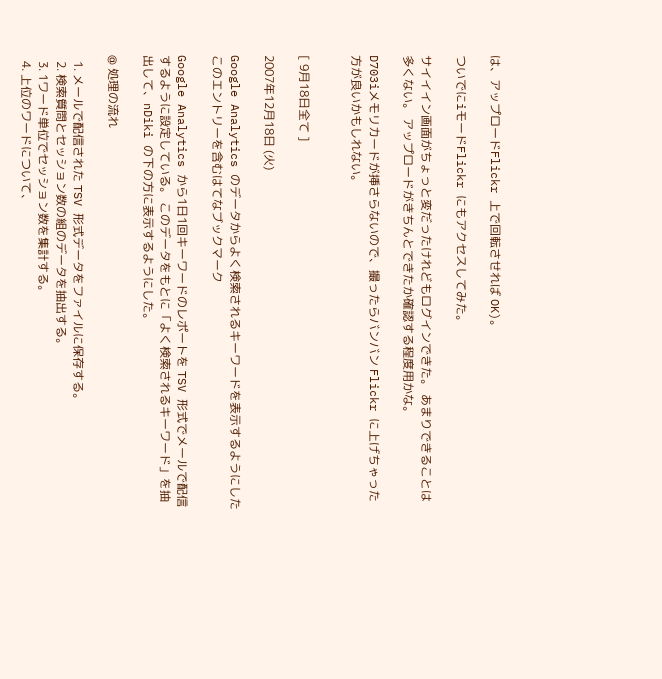は、アップロードFlickr 上で回転させれば OK)。

ついでにiモードFlickr にもアクセスしてみた。

サイイイン画面がちょっと変だったけれどもログインできた。 あまりできることは多くない。 アップロードがきちんとできたか確認する程度用かな。

D703iメモリカードが挿さらないので、撮ったらバンバン Flickr に上げちゃった方が良いかもしれない。


[ 9月18日全て ]

2007年12月18日 (火)

Google Analytics のデータからよく検索されるキーワードを表示するようにした このエントリーを含むはてなブックマーク

Google Analytics から1日1回キーワードのレポートを TSV 形式でメールで配信するように設定している。 このデータをもとに「よく検索されるキーワード」を抽出して、nDiki の下の方に表示するようにした。

@ 処理の流れ

  1. メールで配信された TSV 形式データをファイルに保存する。
  2. 検索質問とセッション数の組のデータを抽出する。
  3. 1ワード単位でセッション数を集計する。
  4. 上位のワードについて、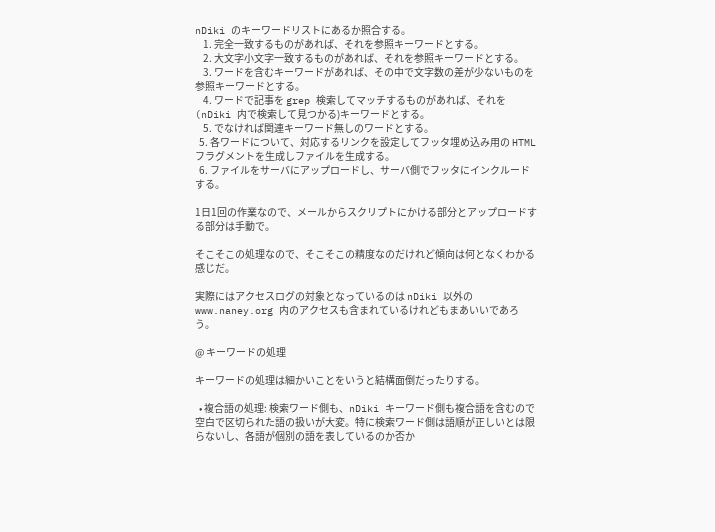nDiki のキーワードリストにあるか照合する。
    1. 完全一致するものがあれば、それを参照キーワードとする。
    2. 大文字小文字一致するものがあれば、それを参照キーワードとする。
    3. ワードを含むキーワードがあれば、その中で文字数の差が少ないものを参照キーワードとする。
    4. ワードで記事を grep 検索してマッチするものがあれば、それを(nDiki 内で検索して見つかる)キーワードとする。
    5. でなければ関連キーワード無しのワードとする。
  5. 各ワードについて、対応するリンクを設定してフッタ埋め込み用の HTML フラグメントを生成しファイルを生成する。
  6. ファイルをサーバにアップロードし、サーバ側でフッタにインクルードする。

1日1回の作業なので、メールからスクリプトにかける部分とアップロードする部分は手動で。

そこそこの処理なので、そこそこの精度なのだけれど傾向は何となくわかる感じだ。

実際にはアクセスログの対象となっているのは nDiki 以外の www.naney.org 内のアクセスも含まれているけれどもまあいいであろう。

@ キーワードの処理

キーワードの処理は細かいことをいうと結構面倒だったりする。

  • 複合語の処理: 検索ワード側も、nDiki キーワード側も複合語を含むので空白で区切られた語の扱いが大変。特に検索ワード側は語順が正しいとは限らないし、各語が個別の語を表しているのか否か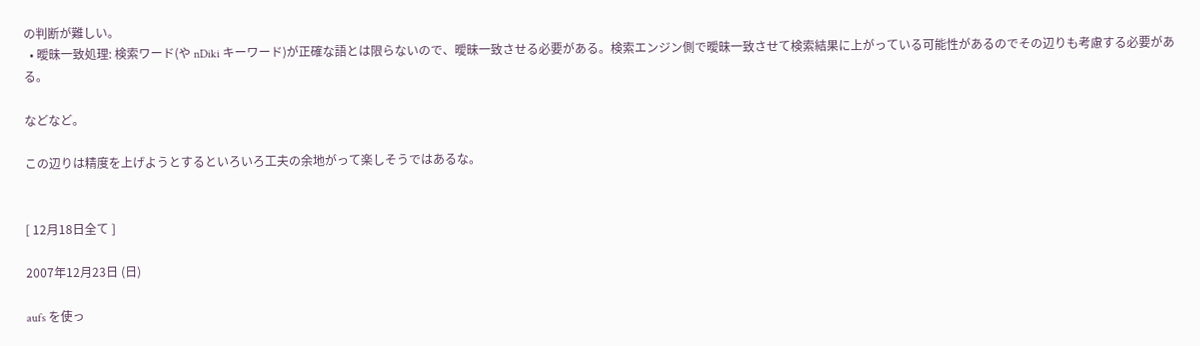の判断が難しい。
  • 曖昧一致処理: 検索ワード(や nDiki キーワード)が正確な語とは限らないので、曖昧一致させる必要がある。検索エンジン側で曖昧一致させて検索結果に上がっている可能性があるのでその辺りも考慮する必要がある。

などなど。

この辺りは精度を上げようとするといろいろ工夫の余地がって楽しそうではあるな。


[ 12月18日全て ]

2007年12月23日 (日)

aufs を使っ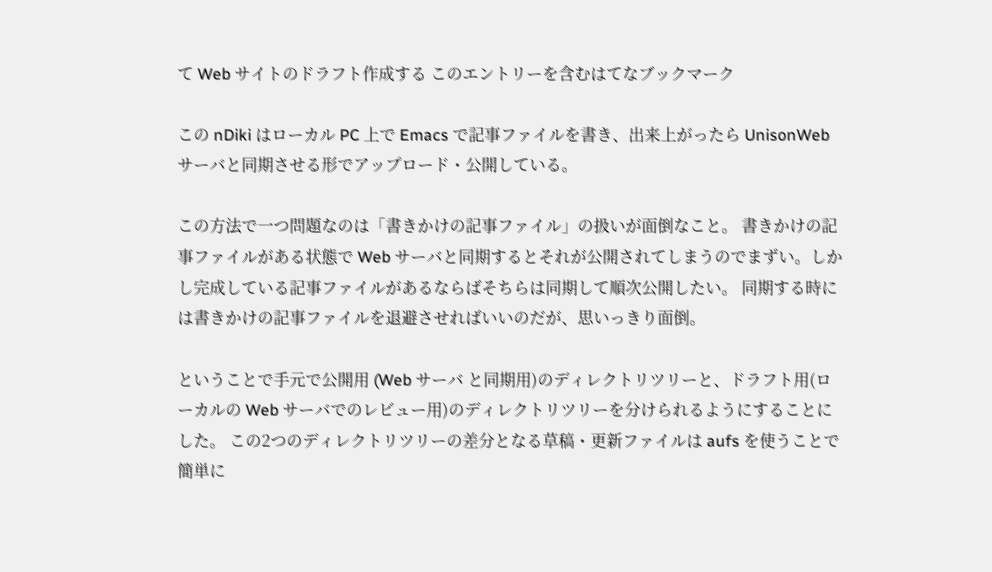て Web サイトのドラフト作成する このエントリーを含むはてなブックマーク

この nDiki はローカル PC 上で Emacs で記事ファイルを書き、出来上がったら UnisonWeb サーバと同期させる形でアップロード・公開している。

この方法で一つ問題なのは「書きかけの記事ファイル」の扱いが面倒なこと。 書きかけの記事ファイルがある状態で Web サーバと同期するとそれが公開されてしまうのでまずい。しかし完成している記事ファイルがあるならばそちらは同期して順次公開したい。 同期する時には書きかけの記事ファイルを退避させればいいのだが、思いっきり面倒。

ということで手元で公開用 (Web サーバ と同期用)のディレクトリツリーと、ドラフト用(ローカルの Web サーバでのレビュー用)のディレクトリツリーを分けられるようにすることにした。 この2つのディレクトリツリーの差分となる草稿・更新ファイルは aufs を使うことで簡単に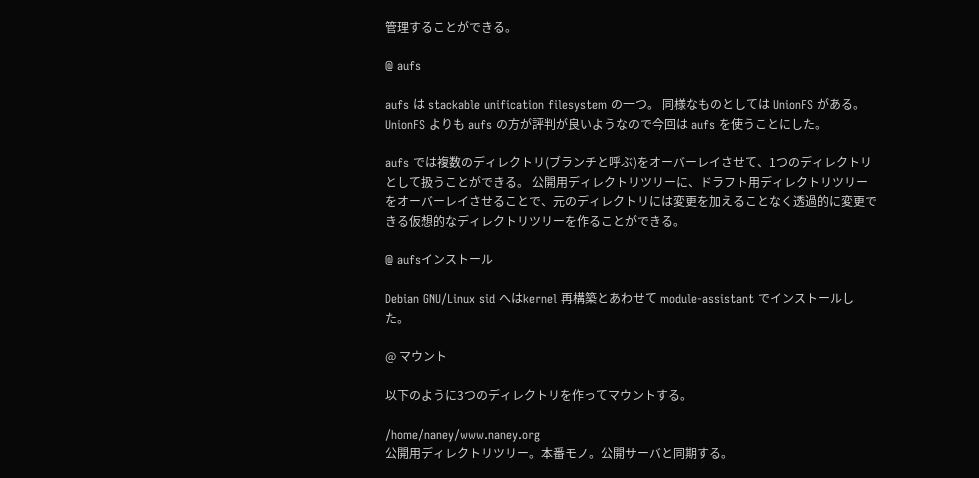管理することができる。

@ aufs

aufs は stackable unification filesystem の一つ。 同様なものとしては UnionFS がある。 UnionFS よりも aufs の方が評判が良いようなので今回は aufs を使うことにした。

aufs では複数のディレクトリ(ブランチと呼ぶ)をオーバーレイさせて、1つのディレクトリとして扱うことができる。 公開用ディレクトリツリーに、ドラフト用ディレクトリツリーをオーバーレイさせることで、元のディレクトリには変更を加えることなく透過的に変更できる仮想的なディレクトリツリーを作ることができる。

@ aufsインストール

Debian GNU/Linux sid へはkernel 再構築とあわせて module-assistant でインストールした。

@ マウント

以下のように3つのディレクトリを作ってマウントする。

/home/naney/www.naney.org
公開用ディレクトリツリー。本番モノ。公開サーバと同期する。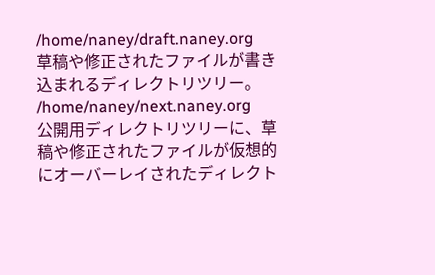/home/naney/draft.naney.org
草稿や修正されたファイルが書き込まれるディレクトリツリー。
/home/naney/next.naney.org
公開用ディレクトリツリーに、草稿や修正されたファイルが仮想的にオーバーレイされたディレクト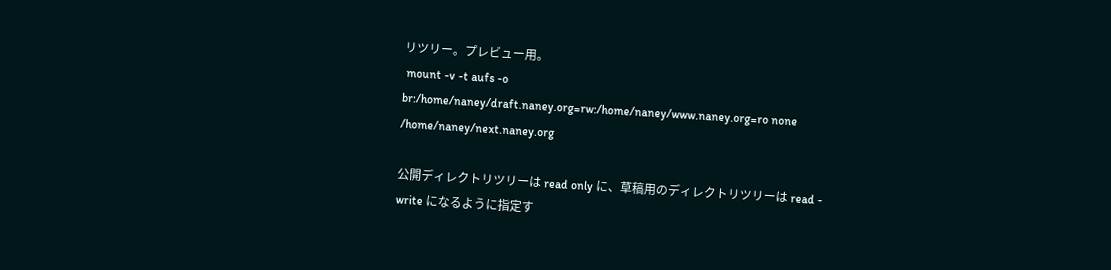リツリー。プレビュー用。
 mount -v -t aufs -o br:/home/naney/draft.naney.org=rw:/home/naney/www.naney.org=ro none /home/naney/next.naney.org

公開ディレクトリツリーは read only に、草稿用のディレクトリツリーは read - write になるように指定す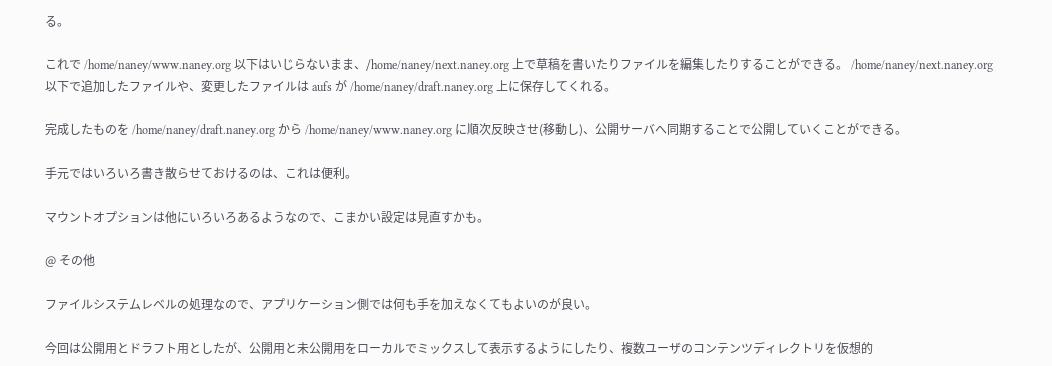る。

これで /home/naney/www.naney.org 以下はいじらないまま、/home/naney/next.naney.org 上で草稿を書いたりファイルを編集したりすることができる。 /home/naney/next.naney.org 以下で追加したファイルや、変更したファイルは aufs が /home/naney/draft.naney.org 上に保存してくれる。

完成したものを /home/naney/draft.naney.org から /home/naney/www.naney.org に順次反映させ(移動し)、公開サーバへ同期することで公開していくことができる。

手元ではいろいろ書き散らせておけるのは、これは便利。

マウントオプションは他にいろいろあるようなので、こまかい設定は見直すかも。

@ その他

ファイルシステムレベルの処理なので、アプリケーション側では何も手を加えなくてもよいのが良い。

今回は公開用とドラフト用としたが、公開用と未公開用をローカルでミックスして表示するようにしたり、複数ユーザのコンテンツディレクトリを仮想的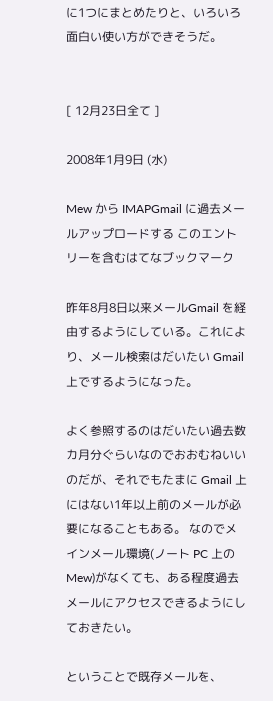に1つにまとめたりと、いろいろ面白い使い方ができそうだ。


[ 12月23日全て ]

2008年1月9日 (水)

Mew から IMAPGmail に過去メールアップロードする このエントリーを含むはてなブックマーク

昨年8月8日以来メールGmail を経由するようにしている。これにより、メール検索はだいたい Gmail 上でするようになった。

よく参照するのはだいたい過去数カ月分ぐらいなのでおおむねいいのだが、それでもたまに Gmail 上にはない1年以上前のメールが必要になることもある。 なのでメインメール環境(ノート PC 上の Mew)がなくても、ある程度過去メールにアクセスできるようにしておきたい。

ということで既存メールを、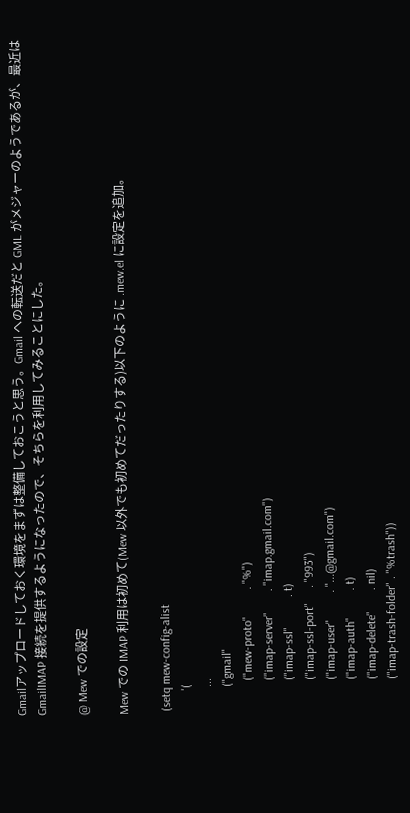Gmailアップロードしておく環境をまずは整備しておこうと思う。Gmail への転送だと GML がメジャーのようであるが、最近は GmailIMAP 接続を提供するようになったので、そちらを利用してみることにした。

@ Mew での設定

Mew での IMAP 利用は初めて(Mew 以外でも初めてだったりする)以下のように .mew.el に設定を追加。

 (setq mew-config-alist
        '(
         ...
         ("gmail"
           ("mew-proto"         . "%")
           ("imap-server"       . "imap.gmail.com")
           ("imap-ssl"          . t)
           ("imap-ssl-port"     . "993")
           ("imap-user"         . "...@gmail.com")
           ("imap-auth"         . t)
           ("imap-delete"       . nil)
           ("imap-trash-folder" . "%trash"))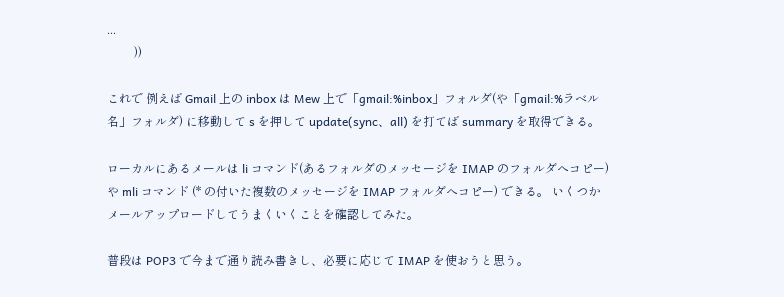...
         ))

これで 例えば Gmail 上の inbox は Mew 上で「gmail:%inbox」フォルダ(や「gmail:%ラベル名」フォルダ) に移動して s を押して update(sync、all) を打てば summary を取得できる。

ローカルにあるメールは li コマンド(あるフォルダのメッセージを IMAP のフォルダへコピー) や mli コマンド (* の付いた複数のメッセージを IMAP フォルダへコピー) できる。 いくつかメールアップロードしてうまくいくことを確認してみた。

普段は POP3 で今まで通り読み書きし、必要に応じて IMAP を使おうと思う。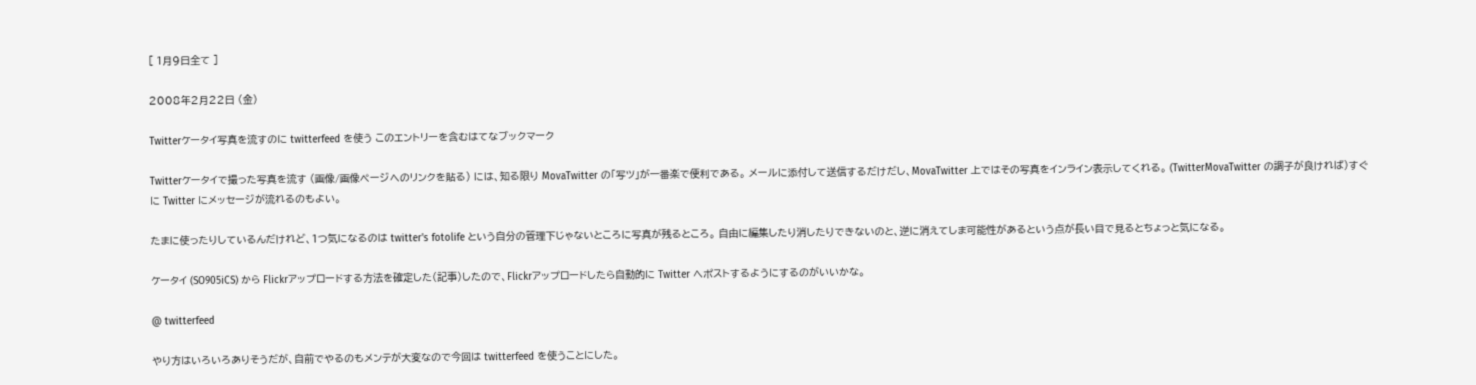[ 1月9日全て ]

2008年2月22日 (金)

Twitterケータイ写真を流すのに twitterfeed を使う このエントリーを含むはてなブックマーク

Twitterケータイで撮った写真を流す (画像/画像ページへのリンクを貼る) には、知る限り MovaTwitter の「写ツ」が一番楽で便利である。 メールに添付して送信するだけだし、MovaTwitter 上ではその写真をインライン表示してくれる。 (TwitterMovaTwitter の調子が良ければ)すぐに Twitter にメッセージが流れるのもよい。

たまに使ったりしているんだけれど、1つ気になるのは twitter's fotolife という自分の管理下じゃないところに写真が残るところ。 自由に編集したり消したりできないのと、逆に消えてしま可能性があるという点が長い目で見るとちょっと気になる。

ケータイ (SO905iCS) から Flickrアップロードする方法を確定した(記事)したので、Flickrアップロードしたら自動的に Twitter へポストするようにするのがいいかな。

@ twitterfeed

やり方はいろいろありそうだが、自前でやるのもメンテが大変なので今回は twitterfeed を使うことにした。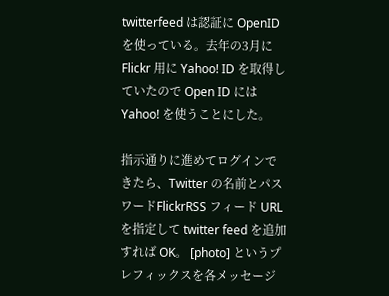twitterfeed は認証に OpenID を使っている。去年の3月に Flickr 用に Yahoo! ID を取得していたので Open ID には Yahoo! を使うことにした。

指示通りに進めてログインできたら、Twitter の名前とパスワードFlickrRSS フィード URL を指定して twitter feed を追加すれば OK。 [photo] というプレフィックスを各メッセージ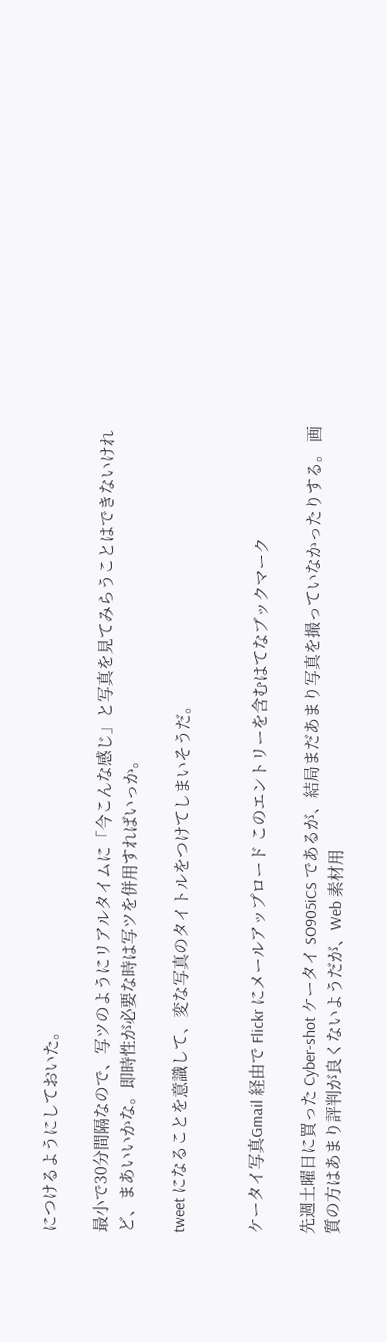につけるようにしておいた。

最小で30分間隔なので、写ツのようにリアルタイムに「今こんな感じ」と写真を見てみらうことはできないけれど、まあいいかな。即時性が必要な時は写ツを併用すればいっか。

tweet になることを意識して、変な写真のタイトルをつけてしまいそうだ。


ケータイ写真Gmail 経由で Flickr にメールアップロード このエントリーを含むはてなブックマーク

先週土曜日に買った Cyber-shot ケータイ SO905iCS であるが、結局まだあまり写真を撮っていなかったりする。 画質の方はあまり評判が良くないようだが、Web 素材用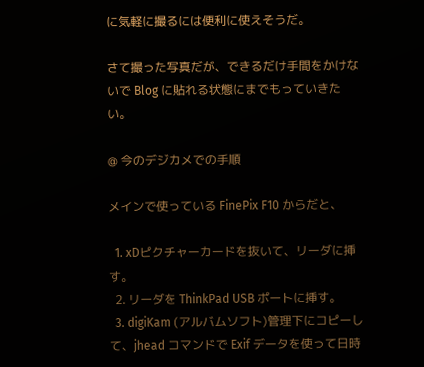に気軽に撮るには便利に使えそうだ。

さて撮った写真だが、できるだけ手間をかけないで Blog に貼れる状態にまでもっていきたい。

@ 今のデジカメでの手順

メインで使っている FinePix F10 からだと、

  1. xDピクチャーカードを抜いて、リーダに挿す。
  2. リーダを ThinkPad USB ポートに挿す。
  3. digiKam (アルバムソフト)管理下にコピーして、jhead コマンドで Exif データを使って日時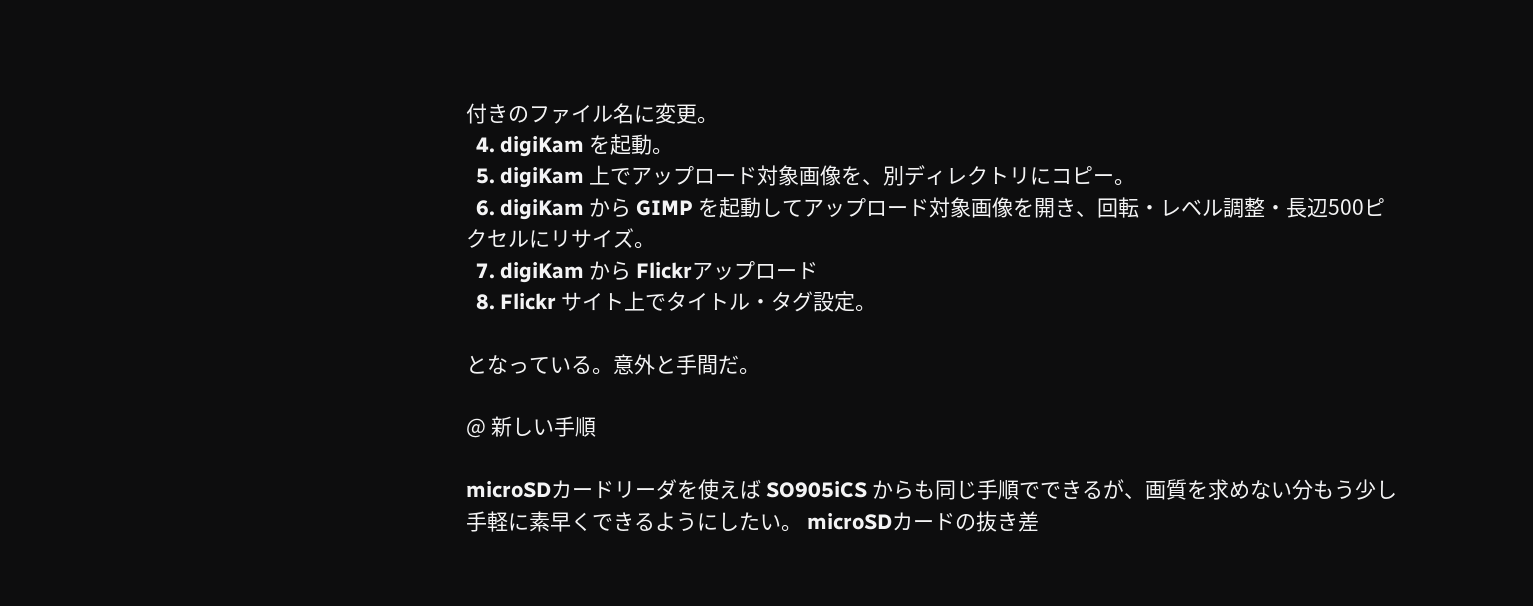付きのファイル名に変更。
  4. digiKam を起動。
  5. digiKam 上でアップロード対象画像を、別ディレクトリにコピー。
  6. digiKam から GIMP を起動してアップロード対象画像を開き、回転・レベル調整・長辺500ピクセルにリサイズ。
  7. digiKam から Flickrアップロード
  8. Flickr サイト上でタイトル・タグ設定。

となっている。意外と手間だ。

@ 新しい手順

microSDカードリーダを使えば SO905iCS からも同じ手順でできるが、画質を求めない分もう少し手軽に素早くできるようにしたい。 microSDカードの抜き差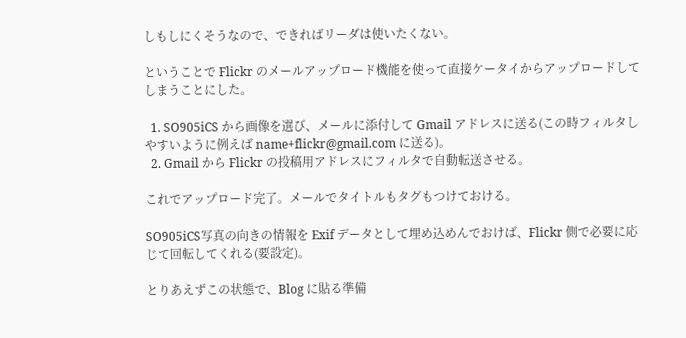しもしにくそうなので、できればリーダは使いたくない。

ということで Flickr のメールアップロード機能を使って直接ケータイからアップロードしてしまうことにした。

  1. SO905iCS から画像を選び、メールに添付して Gmail アドレスに送る(この時フィルタしやすいように例えば name+flickr@gmail.com に送る)。
  2. Gmail から Flickr の投稿用アドレスにフィルタで自動転送させる。

これでアップロード完了。メールでタイトルもタグもつけておける。

SO905iCS写真の向きの情報を Exif データとして埋め込めんでおけば、Flickr 側で必要に応じて回転してくれる(要設定)。

とりあえずこの状態で、Blog に貼る準備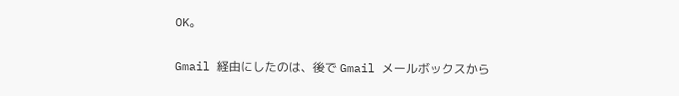OK。

Gmail 経由にしたのは、後で Gmail メールボックスから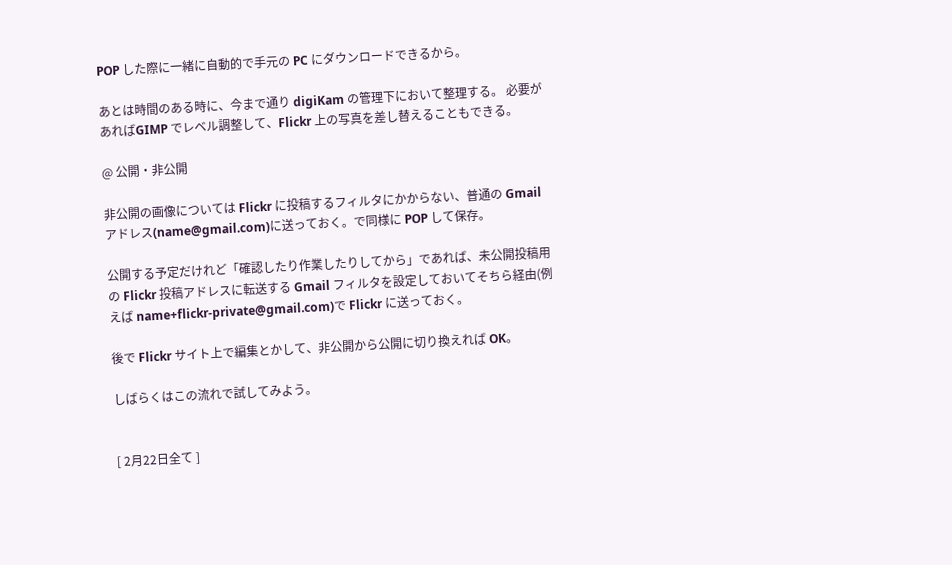POP した際に一緒に自動的で手元の PC にダウンロードできるから。

あとは時間のある時に、今まで通り digiKam の管理下において整理する。 必要があればGIMP でレベル調整して、Flickr 上の写真を差し替えることもできる。

@ 公開・非公開

非公開の画像については Flickr に投稿するフィルタにかからない、普通の Gmail アドレス(name@gmail.com)に送っておく。で同様に POP して保存。

公開する予定だけれど「確認したり作業したりしてから」であれば、未公開投稿用の Flickr 投稿アドレスに転送する Gmail フィルタを設定しておいてそちら経由(例えば name+flickr-private@gmail.com)で Flickr に送っておく。

後で Flickr サイト上で編集とかして、非公開から公開に切り換えれば OK。

しばらくはこの流れで試してみよう。


[ 2月22日全て ]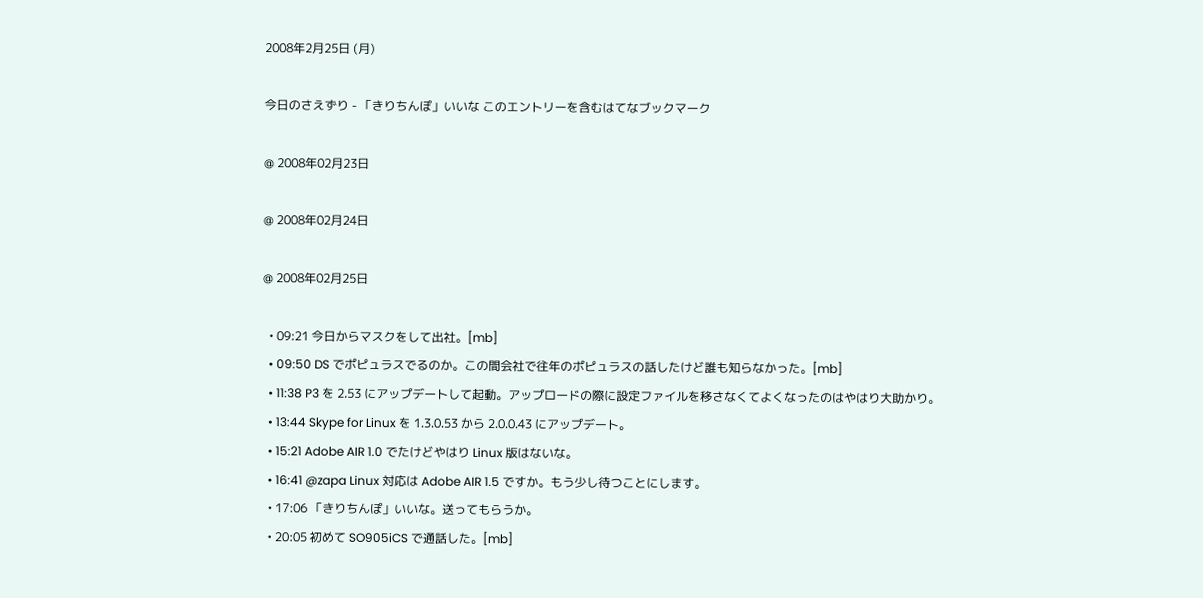2008年2月25日 (月)

今日のさえずり - 「きりちんぽ」いいな このエントリーを含むはてなブックマーク

@ 2008年02月23日

@ 2008年02月24日

@ 2008年02月25日

  • 09:21 今日からマスクをして出社。[mb]
  • 09:50 DS でポピュラスでるのか。この間会社で往年のポピュラスの話したけど誰も知らなかった。[mb]
  • 11:38 P3 を 2.53 にアップデートして起動。アップロードの際に設定ファイルを移さなくてよくなったのはやはり大助かり。
  • 13:44 Skype for Linux を 1.3.0.53 から 2.0.0.43 にアップデート。
  • 15:21 Adobe AIR 1.0 でたけどやはり Linux 版はないな。
  • 16:41 @zapa Linux 対応は Adobe AIR 1.5 ですか。もう少し待つことにします。
  • 17:06 「きりちんぽ」いいな。送ってもらうか。
  • 20:05 初めて SO905iCS で通話した。[mb]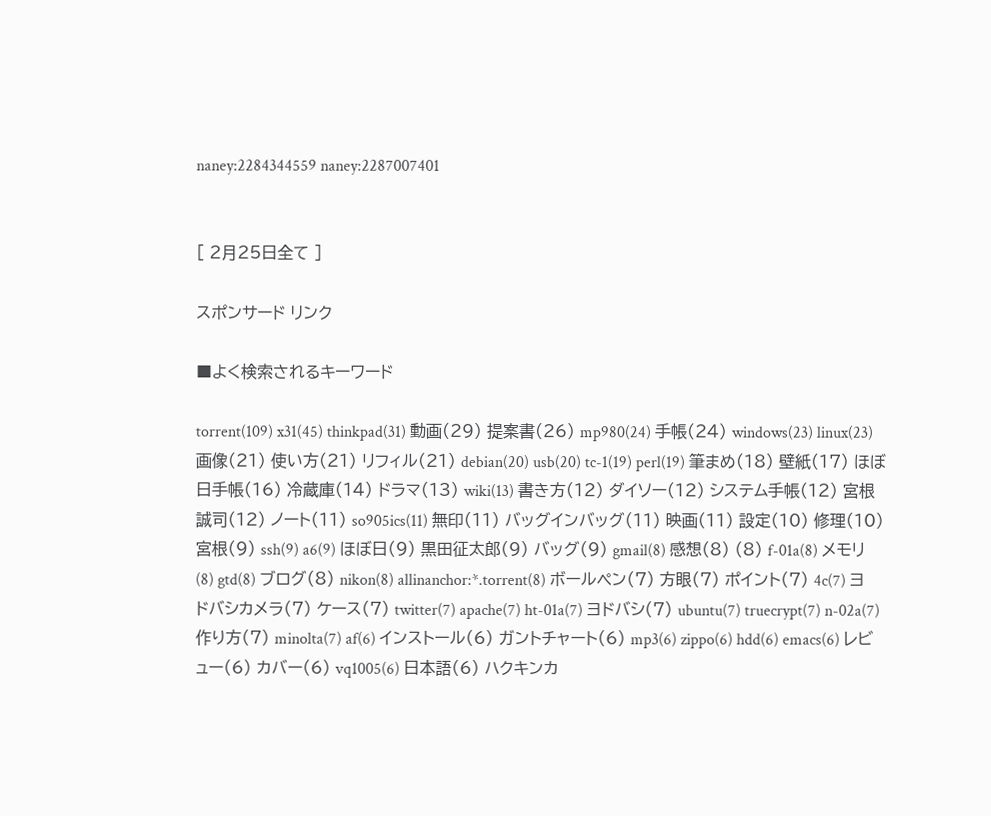naney:2284344559 naney:2287007401


[ 2月25日全て ]

スポンサード リンク

■よく検索されるキーワード

torrent(109) x31(45) thinkpad(31) 動画(29) 提案書(26) mp980(24) 手帳(24) windows(23) linux(23) 画像(21) 使い方(21) リフィル(21) debian(20) usb(20) tc-1(19) perl(19) 筆まめ(18) 壁紙(17) ほぼ日手帳(16) 冷蔵庫(14) ドラマ(13) wiki(13) 書き方(12) ダイソー(12) システム手帳(12) 宮根誠司(12) ノート(11) so905ics(11) 無印(11) バッグインバッグ(11) 映画(11) 設定(10) 修理(10) 宮根(9) ssh(9) a6(9) ほぼ日(9) 黒田征太郎(9) バッグ(9) gmail(8) 感想(8) (8) f-01a(8) メモリ(8) gtd(8) ブログ(8) nikon(8) allinanchor:*.torrent(8) ボールペン(7) 方眼(7) ポイント(7) 4c(7) ヨドバシカメラ(7) ケース(7) twitter(7) apache(7) ht-01a(7) ヨドバシ(7) ubuntu(7) truecrypt(7) n-02a(7) 作り方(7) minolta(7) af(6) インストール(6) ガントチャート(6) mp3(6) zippo(6) hdd(6) emacs(6) レビュー(6) カバー(6) vq1005(6) 日本語(6) ハクキンカ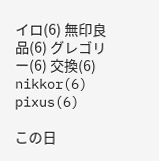イロ(6) 無印良品(6) グレゴリー(6) 交換(6) nikkor(6) pixus(6)

この日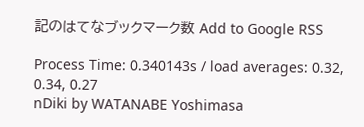記のはてなブックマーク数 Add to Google RSS

Process Time: 0.340143s / load averages: 0.32, 0.34, 0.27
nDiki by WATANABE Yoshimasa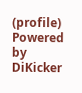(profile)
Powered by DiKicker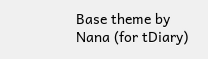Base theme by Nana (for tDiary)